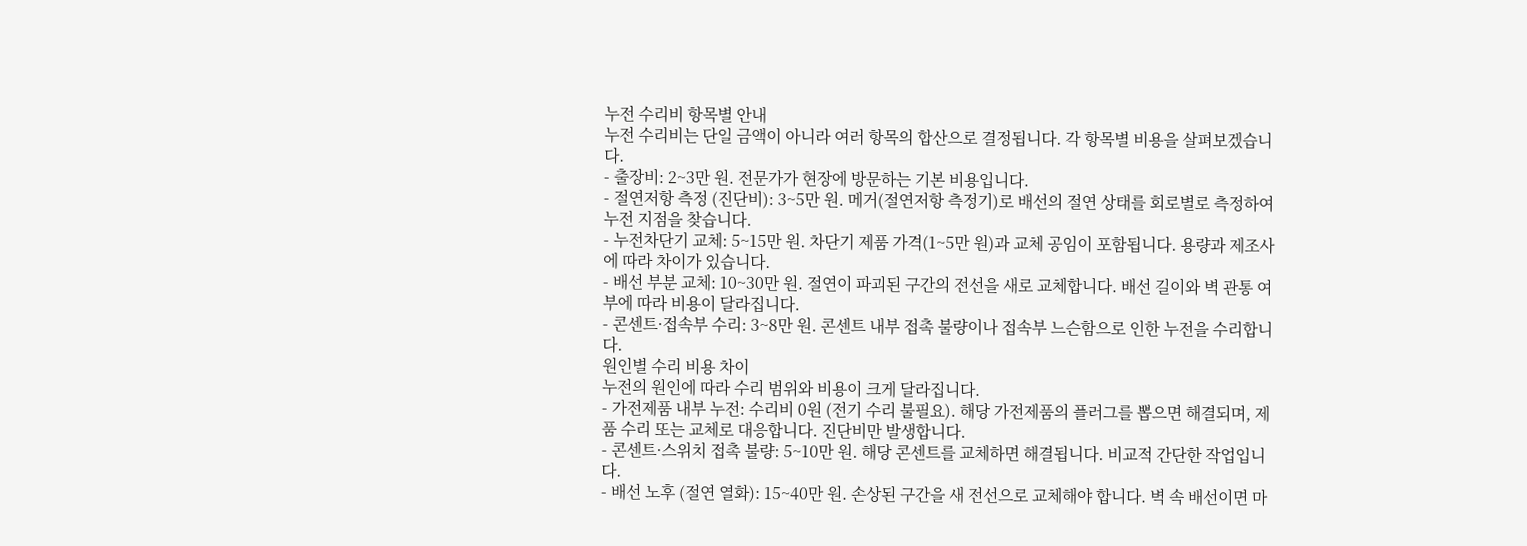누전 수리비 항목별 안내
누전 수리비는 단일 금액이 아니라 여러 항목의 합산으로 결정됩니다. 각 항목별 비용을 살펴보겠습니다.
- 출장비: 2~3만 원. 전문가가 현장에 방문하는 기본 비용입니다.
- 절연저항 측정 (진단비): 3~5만 원. 메거(절연저항 측정기)로 배선의 절연 상태를 회로별로 측정하여 누전 지점을 찾습니다.
- 누전차단기 교체: 5~15만 원. 차단기 제품 가격(1~5만 원)과 교체 공임이 포함됩니다. 용량과 제조사에 따라 차이가 있습니다.
- 배선 부분 교체: 10~30만 원. 절연이 파괴된 구간의 전선을 새로 교체합니다. 배선 길이와 벽 관통 여부에 따라 비용이 달라집니다.
- 콘센트·접속부 수리: 3~8만 원. 콘센트 내부 접촉 불량이나 접속부 느슨함으로 인한 누전을 수리합니다.
원인별 수리 비용 차이
누전의 원인에 따라 수리 범위와 비용이 크게 달라집니다.
- 가전제품 내부 누전: 수리비 0원 (전기 수리 불필요). 해당 가전제품의 플러그를 뽑으면 해결되며, 제품 수리 또는 교체로 대응합니다. 진단비만 발생합니다.
- 콘센트·스위치 접촉 불량: 5~10만 원. 해당 콘센트를 교체하면 해결됩니다. 비교적 간단한 작업입니다.
- 배선 노후 (절연 열화): 15~40만 원. 손상된 구간을 새 전선으로 교체해야 합니다. 벽 속 배선이면 마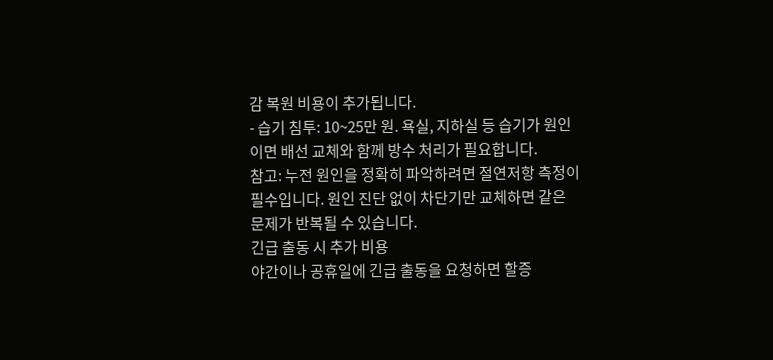감 복원 비용이 추가됩니다.
- 습기 침투: 10~25만 원. 욕실, 지하실 등 습기가 원인이면 배선 교체와 함께 방수 처리가 필요합니다.
참고: 누전 원인을 정확히 파악하려면 절연저항 측정이 필수입니다. 원인 진단 없이 차단기만 교체하면 같은 문제가 반복될 수 있습니다.
긴급 출동 시 추가 비용
야간이나 공휴일에 긴급 출동을 요청하면 할증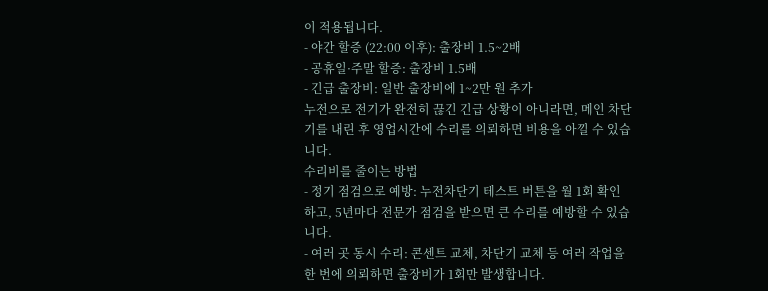이 적용됩니다.
- 야간 할증 (22:00 이후): 출장비 1.5~2배
- 공휴일·주말 할증: 출장비 1.5배
- 긴급 출장비: 일반 출장비에 1~2만 원 추가
누전으로 전기가 완전히 끊긴 긴급 상황이 아니라면, 메인 차단기를 내린 후 영업시간에 수리를 의뢰하면 비용을 아낄 수 있습니다.
수리비를 줄이는 방법
- 정기 점검으로 예방: 누전차단기 테스트 버튼을 월 1회 확인하고, 5년마다 전문가 점검을 받으면 큰 수리를 예방할 수 있습니다.
- 여러 곳 동시 수리: 콘센트 교체, 차단기 교체 등 여러 작업을 한 번에 의뢰하면 출장비가 1회만 발생합니다.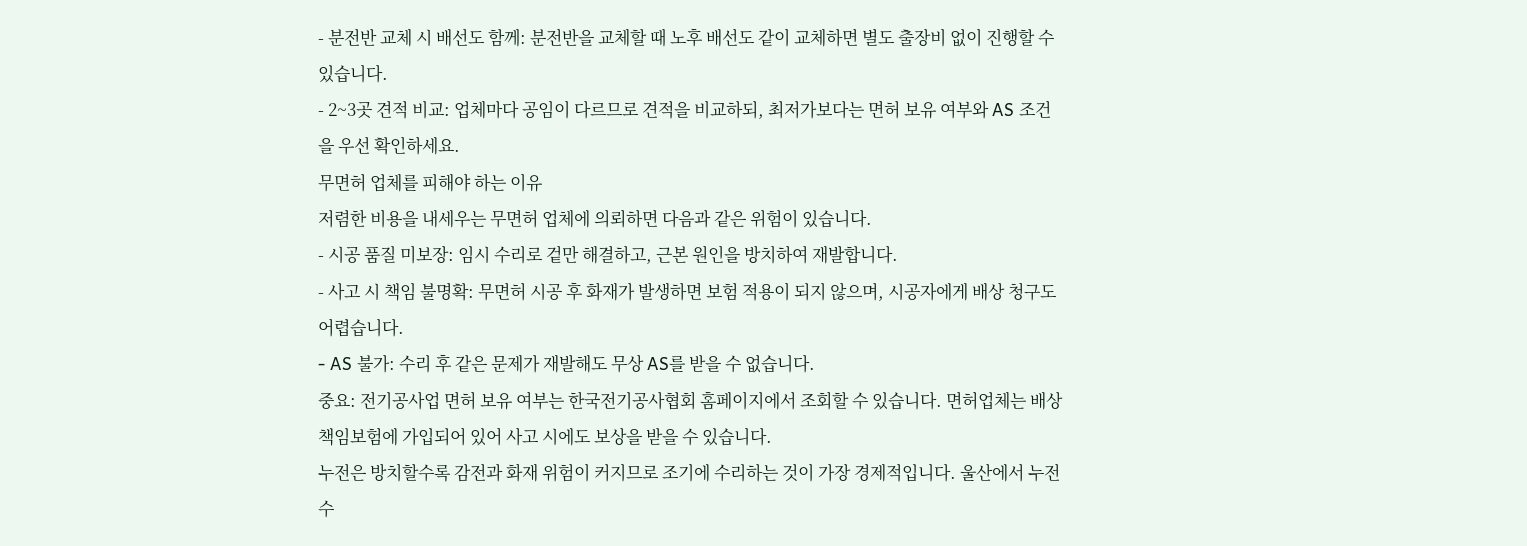- 분전반 교체 시 배선도 함께: 분전반을 교체할 때 노후 배선도 같이 교체하면 별도 출장비 없이 진행할 수 있습니다.
- 2~3곳 견적 비교: 업체마다 공임이 다르므로 견적을 비교하되, 최저가보다는 면허 보유 여부와 AS 조건을 우선 확인하세요.
무면허 업체를 피해야 하는 이유
저렴한 비용을 내세우는 무면허 업체에 의뢰하면 다음과 같은 위험이 있습니다.
- 시공 품질 미보장: 임시 수리로 겉만 해결하고, 근본 원인을 방치하여 재발합니다.
- 사고 시 책임 불명확: 무면허 시공 후 화재가 발생하면 보험 적용이 되지 않으며, 시공자에게 배상 청구도 어렵습니다.
- AS 불가: 수리 후 같은 문제가 재발해도 무상 AS를 받을 수 없습니다.
중요: 전기공사업 면허 보유 여부는 한국전기공사협회 홈페이지에서 조회할 수 있습니다. 면허업체는 배상책임보험에 가입되어 있어 사고 시에도 보상을 받을 수 있습니다.
누전은 방치할수록 감전과 화재 위험이 커지므로 조기에 수리하는 것이 가장 경제적입니다. 울산에서 누전 수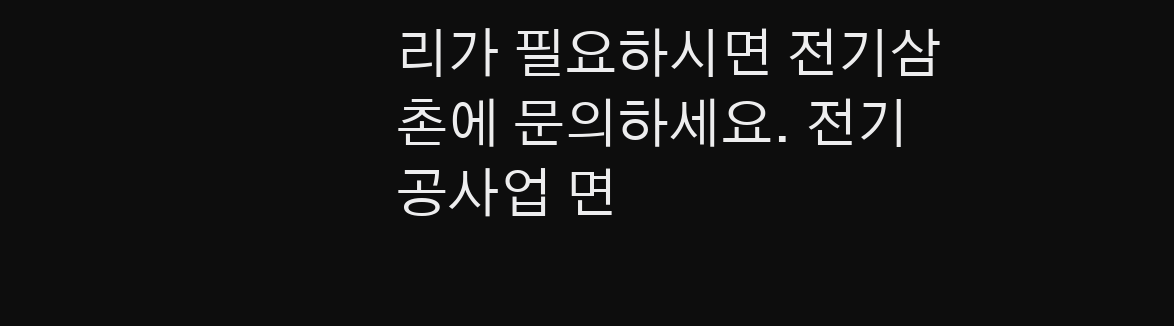리가 필요하시면 전기삼촌에 문의하세요. 전기공사업 면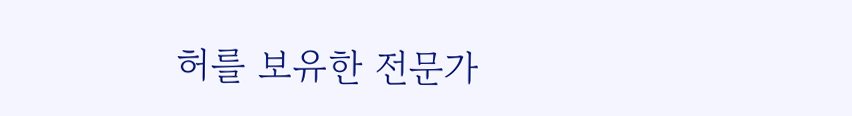허를 보유한 전문가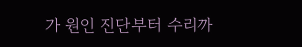가 원인 진단부터 수리까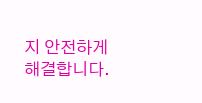지 안전하게 해결합니다.